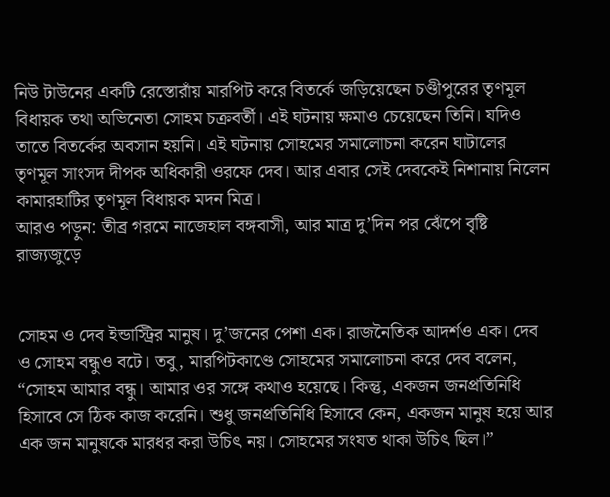নিউ টাউনের একটি রেস্তোরাঁয় মারপিট করে বিতর্কে জড়িয়েছেন চণ্ডীপুরের তৃণমূল বিধায়ক তথা অভিনেতা সোহম চক্রবর্তী। এই ঘটনায় ক্ষমাও চেয়েছেন তিনি। যদিও তাতে বিতর্কের অবসান হয়নি। এই ঘটনায় সোহমের সমালোচনা করেন ঘাটালের তৃণমূল সাংসদ দীপক অধিকারী ওরফে দেব। আর এবার সেই দেবকেই নিশানায় নিলেন কামারহাটির তৃণমূল বিধায়ক মদন মিত্র।
আরও পড়ুন: তীব্র গরমে নাজেহাল বঙ্গবাসী, আর মাত্র দু’দিন পর ঝেঁপে বৃষ্টি রাজ্যজুড়ে


সোহম ও দেব ইন্ডাস্ট্রির মানুষ। দু’জনের পেশা এক। রাজনৈতিক আদর্শও এক। দেব ও সোহম বন্ধুও বটে। তবু, মারপিটকাণ্ডে সোহমের সমালোচনা করে দেব বলেন, “সোহম আমার বন্ধু। আমার ওর সঙ্গে কথাও হয়েছে। কিন্তু, একজন জনপ্রতিনিধি হিসাবে সে ঠিক কাজ করেনি। শুধু জনপ্রতিনিধি হিসাবে কেন, একজন মানুষ হয়ে আর এক জন মানুষকে মারধর করা উচিৎ নয়। সোহমের সংযত থাকা উচিৎ ছিল।”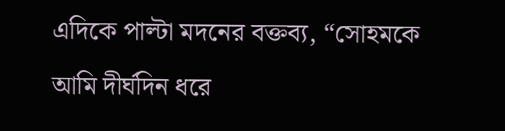এদিকে পাল্টা মদনের বক্তব্য, “সোহমকে আমি দীর্ঘদিন ধরে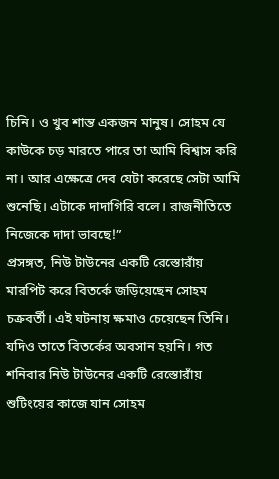চিনি। ও খুব শান্ত একজন মানুষ। সোহম যে কাউকে চড় মারতে পারে তা আমি বিশ্বাস করি না। আর এক্ষেত্রে দেব যেটা করেছে সেটা আমি শুনেছি। এটাকে দাদাগিরি বলে। রাজনীতিতে নিজেকে দাদা ভাবছে!”
প্রসঙ্গত, নিউ টাউনের একটি রেস্তোরাঁয় মারপিট করে বিতর্কে জড়িয়েছেন সোহম চক্রবর্তী। এই ঘটনায় ক্ষমাও চেয়েছেন তিনি। যদিও তাতে বিতর্কের অবসান হয়নি। গত শনিবার নিউ টাউনের একটি রেস্তোরাঁয় শুটিংয়ের কাজে যান সোহম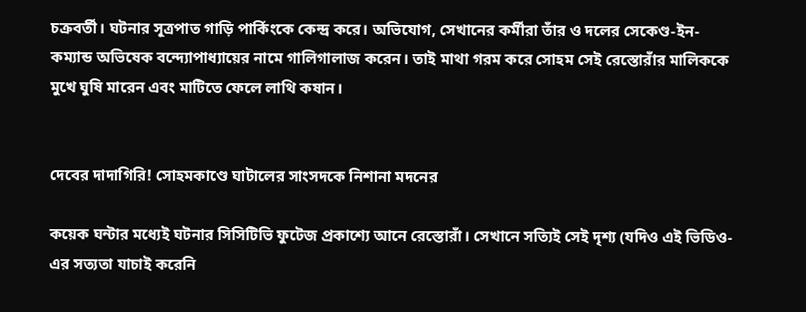চক্রবর্তী। ঘটনার সূত্রপাত গাড়ি পার্কিংকে কেন্দ্র করে। অভিযোগ, সেখানের কর্মীরা তাঁর ও দলের সেকেণ্ড-ইন-কম্যান্ড অভিষেক বন্দ্যোপাধ্যায়ের নামে গালিগালাজ করেন। তাই মাথা গরম করে সোহম সেই রেস্তোরাঁর মালিককে মুখে ঘুষি মারেন এবং মাটিতে ফেলে লাথি কষান।


দেবের দাদাগিরি! সোহমকাণ্ডে ঘাটালের সাংসদকে নিশানা মদনের

কয়েক ঘন্টার মধ্যেই ঘটনার সিসিটিভি ফুটেজ প্রকাশ্যে আনে রেস্তোরাঁ। সেখানে সত্যিই সেই দৃশ্য (যদিও এই ভিডিও-এর সত্যতা যাচাই করেনি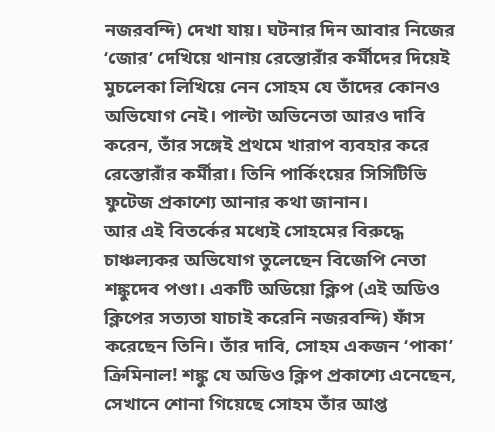নজরবন্দি) দেখা যায়। ঘটনার দিন আবার নিজের ‘জোর’ দেখিয়ে থানায় রেস্তোরাঁর কর্মীদের দিয়েই মুচলেকা লিখিয়ে নেন সোহম যে তাঁদের কোনও অভিযোগ নেই। পাল্টা অভিনেতা আরও দাবি করেন, তাঁর সঙ্গেই প্রথমে খারাপ ব্যবহার করে রেস্তোরাঁর কর্মীরা। তিনি পার্কিংয়ের সিসিটিভি ফুটেজ প্রকাশ্যে আনার কথা জানান।
আর এই বিতর্কের মধ্যেই সোহমের বিরুদ্ধে চাঞ্চল্যকর অভিযোগ তুলেছেন বিজেপি নেতা শঙ্কুদেব পণ্ডা। একটি অডিয়ো ক্লিপ (এই অডিও ক্লিপের সত্যতা যাচাই করেনি নজরবন্দি) ফাঁস করেছেন তিনি। তাঁর দাবি, সোহম একজন ‘পাকা’ ক্রিমিনাল! শঙ্কু যে অডিও ক্লিপ প্রকাশ্যে এনেছেন, সেখানে শোনা গিয়েছে সোহম তাঁর আপ্ত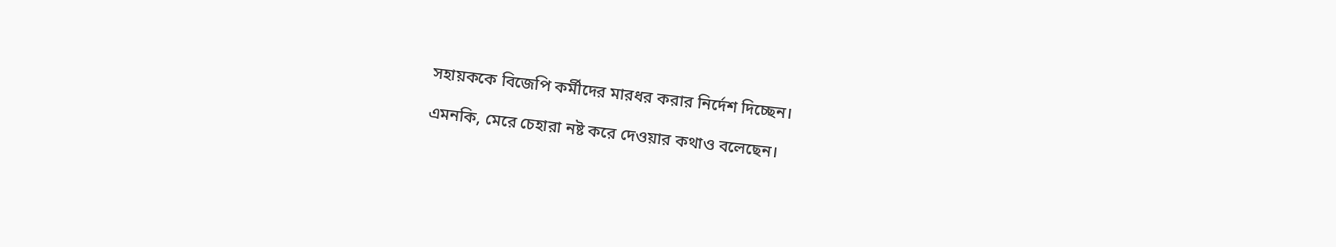সহায়ককে বিজেপি কর্মীদের মারধর করার নির্দেশ দিচ্ছেন।

এমনকি, মেরে চেহারা নষ্ট করে দেওয়ার কথাও বলেছেন।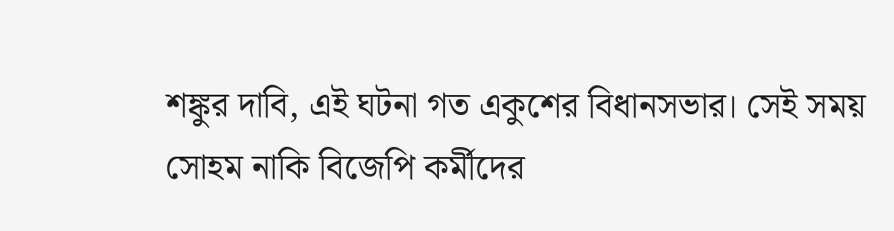শঙ্কুর দাবি, এই ঘটনা গত একুশের বিধানসভার। সেই সময় সোহম নাকি বিজেপি কর্মীদের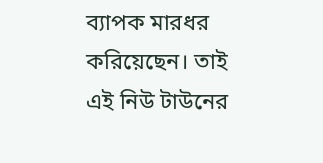ব্যাপক মারধর করিয়েছেন। তাই এই নিউ টাউনের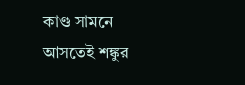কাণ্ড সামনে আসতেই শঙ্কুর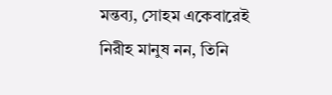মন্তব্য, সোহম একেবারেই নিরীহ মানুষ নন, তিনি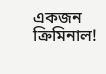একজন ক্রিমিনাল!